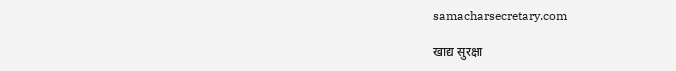samacharsecretary.com

खाद्य सुरक्षा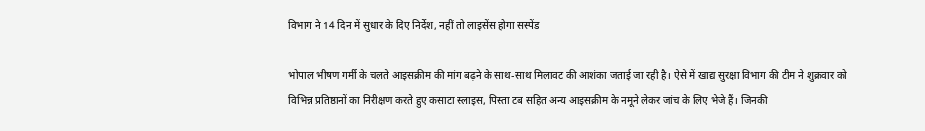विभाग ने 14 दिन में सुधार के दिए निर्देश, नहीं तो लाइसेंस होगा सस्पेंड

भोपाल भीषण गर्मी के चलते आइसक्रीम की मांग बढ़ने के साथ-साथ मिलावट की आशंका जताई जा रही है। ऐसे में खाद्य सुरक्षा विभाग की टीम ने शुक्रवार को विभिन्न प्रतिष्ठानों का निरीक्षण करते हुए कसाटा स्लाइस, पिस्ता टब सहित अन्य आइसक्रीम के नमूने लेकर जांच के लिए भेजे हैं। जिनकी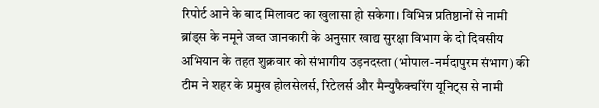रिपोर्ट आने के बाद मिलावट का खुलासा हो सकेगा। विभिन्न प्रतिष्ठानों से नामी ब्रांड्स के नमूने जब्त जानकारी के अनुसार खाद्य सुरक्षा विभाग के दो दिवसीय अभियान के तहत शुक्रवार को संभागीय उड़नदस्ता (भोपाल-नर्मदापुरम संभाग) की टीम ने शहर के प्रमुख होलसेलर्स, रिटेलर्स और मैन्युफैक्चरिंग यूनिट्स से नामी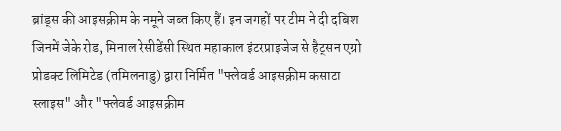ब्रांड्स की आइसक्रीम के नमूने जब्त किए हैं। इन जगहों पर टीम ने दी दबिश जिनमें जेके रोड, मिनाल रेसीडेंसी स्थित महाकाल इंटरप्राइजेज से हैट्सन एग्रो प्रोडक्ट लिमिटेड (तमिलनाडु) द्वारा निर्मित "फ्लेवर्ड आइसक्रीम कसाटा स्लाइस" और "फ्लेवर्ड आइसक्रीम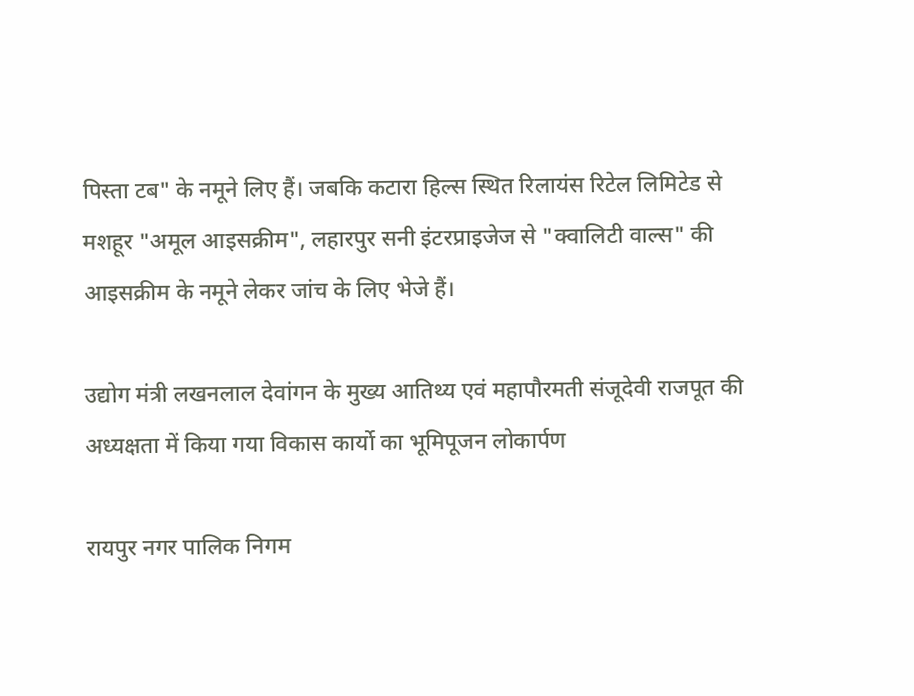पिस्ता टब" के नमूने लिए हैं। जबकि कटारा हिल्स स्थित रिलायंस रिटेल लिमिटेड से मशहूर "अमूल आइसक्रीम", लहारपुर सनी इंटरप्राइजेज से "क्वालिटी वाल्स" की आइसक्रीम के नमूने लेकर जांच के लिए भेजे हैं।

उद्योग मंत्री लखनलाल देवांगन के मुख्य आतिथ्य एवं महापौरमती संजूदेवी राजपूत की अध्यक्षता में किया गया विकास कार्यो का भूमिपूजन लोकार्पण

रायपुर नगर पालिक निगम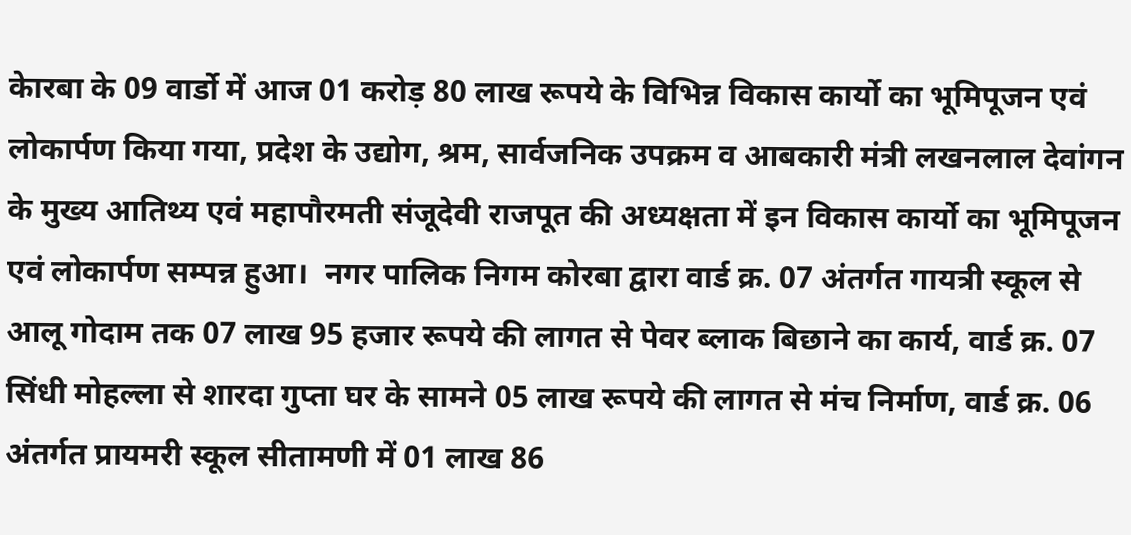केारबा के 09 वार्डो में आज 01 करोड़ 80 लाख रूपये के विभिन्न विकास कार्यो का भूमिपूजन एवं लोकार्पण किया गया, प्रदेश के उद्योग, श्रम, सार्वजनिक उपक्रम व आबकारी मंत्री लखनलाल देवांगन के मुख्य आतिथ्य एवं महापौरमती संजूदेवी राजपूत की अध्यक्षता में इन विकास कार्यो का भूमिपूजन एवं लोकार्पण सम्पन्न हुआ।  नगर पालिक निगम कोरबा द्वारा वार्ड क्र. 07 अंतर्गत गायत्री स्कूल से आलू गोदाम तक 07 लाख 95 हजार रूपये की लागत से पेवर ब्लाक बिछाने का कार्य, वार्ड क्र. 07 सिंधी मोहल्ला से शारदा गुप्ता घर के सामने 05 लाख रूपये की लागत से मंच निर्माण, वार्ड क्र. 06 अंतर्गत प्रायमरी स्कूल सीतामणी में 01 लाख 86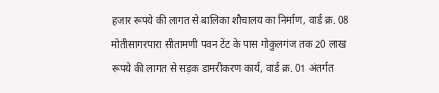हजार रूपये की लागत से बालिका शौचालय का निर्माण, वार्ड क्र. 08 मोतीसागरपारा सीतामणी पवन टेंट के पास गोकुलगंज तक 20 लाख रूपये की लागत से सड़क डामरीकरण कार्य, वार्ड क्र. 01 अंतर्गत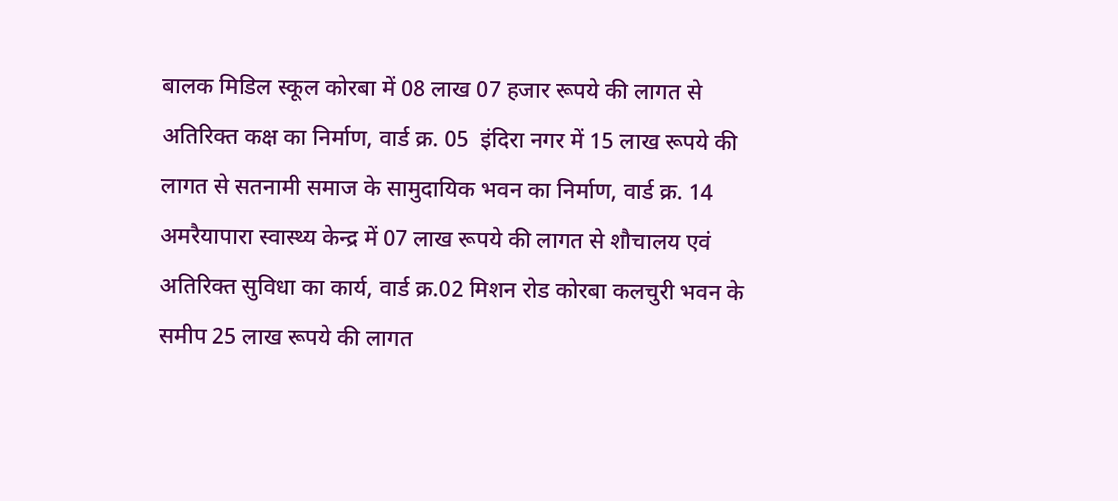बालक मिडिल स्कूल कोरबा में 08 लाख 07 हजार रूपये की लागत से अतिरिक्त कक्ष का निर्माण, वार्ड क्र. 05  इंदिरा नगर में 15 लाख रूपये की लागत से सतनामी समाज के सामुदायिक भवन का निर्माण, वार्ड क्र. 14 अमरैयापारा स्वास्थ्य केन्द्र में 07 लाख रूपये की लागत से शौचालय एवं अतिरिक्त सुविधा का कार्य, वार्ड क्र.02 मिशन रोड कोरबा कलचुरी भवन के समीप 25 लाख रूपये की लागत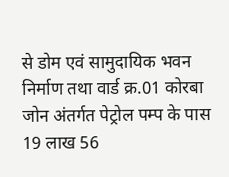से डोम एवं सामुदायिक भवन निर्माण तथा वार्ड क्र.01 कोरबा जोन अंतर्गत पेट्रोल पम्प के पास 19 लाख 56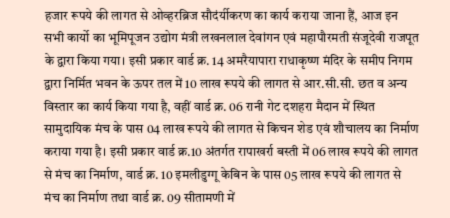हजार रूपये की लागत से ओव्हरब्रिज सौदंर्यीकरण का कार्य कराया जाना हैं, आज इन सभी कार्यो का भूमिपूजन उद्योग मंत्री लखनलाल देवांगन एवं महापौरमती संजूदेवी राजपूत के द्वारा किया गया। इसी प्रकार वार्ड क्र. 14 अमरैयापारा राधाकृष्ण मंदिर के समीप निगम द्वारा निर्मित भवन के ऊपर तल में 10 लाख रूपये की लागत से आर.सी.सी. छत व अन्य विस्तार का कार्य किया गया है, वहीं वार्ड क्र. 06 रानी गेट दशहरा मैदान में स्थित सामुदायिक मंच के पास 04 लाख रूपये की लागत से किचन शेड एवं शौचालय का निर्माण कराया गया है। इसी प्रकार वार्ड क्र.10 अंतर्गत रापाखर्रा बस्ती में 06 लाख रूपये की लागत से मंच का निर्माण, वार्ड क्र. 10 इमलीडुग्गू केबिन के पास 05 लाख रूपये की लागत से मंच का निर्माण तथा वार्ड क्र. 09 सीतामणी में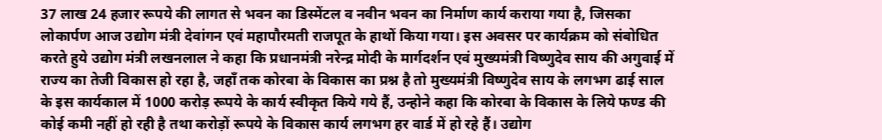37 लाख 24 हजार रूपये की लागत से भवन का डिस्मेंटल व नवीन भवन का निर्माण कार्य कराया गया है, जिसका लोकार्पण आज उद्योग मंत्री देवांगन एवं महापौरमती राजपूत के हाथों किया गया। इस अवसर पर कार्यक्रम को संबोधित करते हुये उद्योग मंत्री लखनलाल ने कहा कि प्रधानमंत्री नरेन्द्र मोदी के मार्गदर्शन एवं मुख्यमंत्री विष्णुदेव साय की अगुवाई में राज्य का तेजी विकास हो रहा है, जहॉं तक कोरबा के विकास का प्रश्न है तो मुख्यमंत्री विष्णुदेव साय के लगभग ढाई साल के इस कार्यकाल में 1000 करोड़ रूपये के कार्य स्वीकृत किये गये हैं, उन्होने कहा कि कोरबा के विकास के लिये फण्ड की कोई कमी नहीं हो रही है तथा करोड़ों रूपये के विकास कार्य लगभग हर वार्ड में हो रहे हैं। उद्योग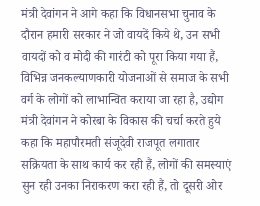मंत्री देवांगन ने आगे कहा कि विधानसभा चुनाव के दौरान हमारी सरकार ने जो वायदें किये थे, उन सभी वायदों को व मोदी की गारंटी को पूरा किया गया हैं, विभिन्न जनकल्याणकारी योजनाओं से समाज के सभी वर्ग के लोगों को लाभान्वित कराया जा रहा है, उद्योग मंत्री देवांगन ने कोरबा के विकास की चर्चा करते हुये कहा कि महापौरमती संजूदेवी राजपूत लगातार सक्रियता के साथ कार्य कर रही हैं, लोगों की समस्याएं सुन रही उनका निराकरण करा रही हैं, तो दूसरी ओर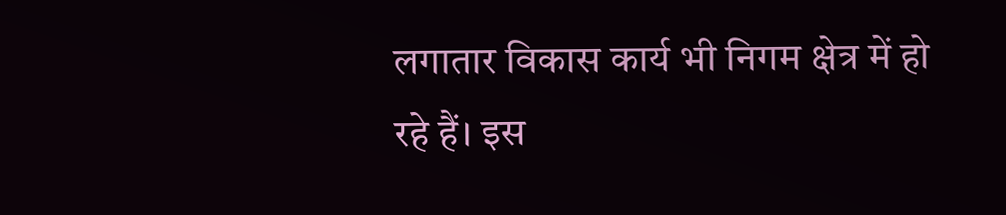लगातार विकास कार्य भी निगम क्षेत्र में हो रहे हैं। इस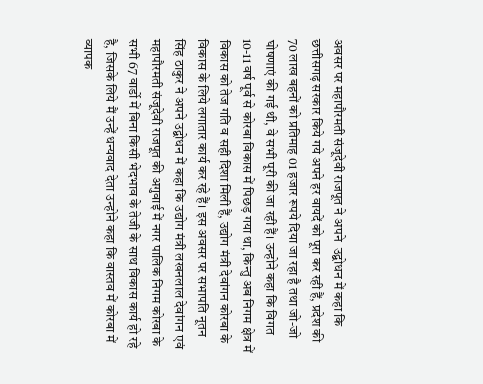अवसर पर महापौरमती संजूदेवी राजपूत ने अपने  उद्बोधन में कहा कि छत्तीसगढ़ सरकार किये गये अपने हर वायदें को पूरा कर रही हैं, प्रदेश की 70 लाख बहनों को प्रतिमाह 01 हजार रूपये दिया जा रहा है तथा जो-जो घोषणाएं की गई थी, वे सभी पूरी की जा रही हैं। उन्होने कहा कि विगत 10-11 वर्ष पूर्व से कोरबा विकास में पिछड़ गया था, किन्तु अब निगम क्षेत्र में विकास को तेज गति व सही दिशा मिली हैं, उद्योग मंत्री देवांगन कोरबा के विकास के लिये लगातार कार्य कर रहे हैं। इस अवसर पर सभापति नूतन सिंह ठाकुर ने अपने उद्बोधन में कहा कि उद्योग मंत्री लखनलाल देवांगन एवं महापौरमती संजूदेवी राजपूत की अगुवाई में नगर पालिक निगम कोरबा के सभी 67 वार्डो में बिना किसी भेदभाव के तेजी के साथ विकास कार्य हो रहे है, जिसके लिये मैं उन्हें धन्यवाद देता उन्होने कहा कि वास्तव में कोरबा में व्यापक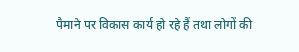पैमाने पर विकास कार्य हो रहे हैं तथा लोगों की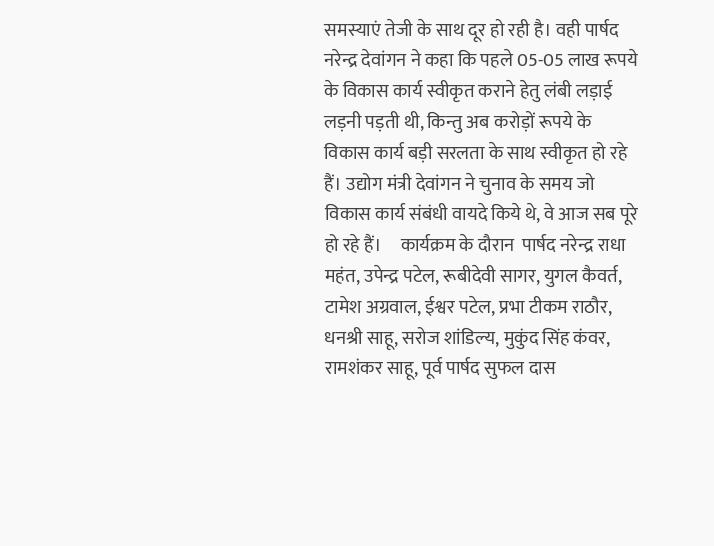समस्याएं तेजी के साथ दूर हो रही है। वही पार्षद नरेन्द्र देवांगन ने कहा कि पहले 05-05 लाख रूपये के विकास कार्य स्वीकृत कराने हेतु लंबी लड़ाई लड़नी पड़ती थी, किन्तु अब करोड़ों रूपये के विकास कार्य बड़ी सरलता के साथ स्वीकृत हो रहे हैं। उद्योग मंत्री देवांगन ने चुनाव के समय जो विकास कार्य संबंधी वायदे किये थे, वे आज सब पूरे हो रहे हैं।     कार्यक्रम के दौरान  पार्षद नरेन्द्र राधा महंत, उपेन्द्र पटेल, रूबीदेवी सागर, युगल कैवर्त, टामेश अग्रवाल, ईश्वर पटेल, प्रभा टीकम राठौर, धनश्री साहू, सरोज शांडिल्य, मुकुंद सिंह कंवर, रामशंकर साहू, पूर्व पार्षद सुफल दास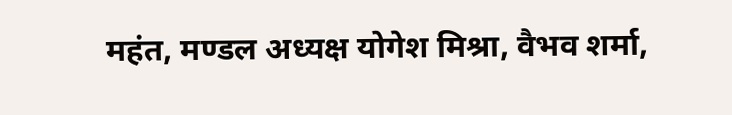महंत, मण्डल अध्यक्ष योगेश मिश्रा, वैभव शर्मा,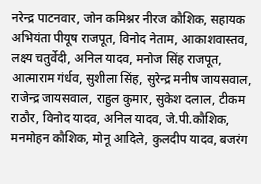नरेन्द्र पाटनवार, जोन कमिश्नर नीरज कौशिक, सहायक अभियंता पीयूष राजपूत, विनोद नेताम, आकाशवास्तव, लक्ष्य चतुर्वेदी, अनिल यादव, मनोज सिंह राजपूत, आत्माराम गंर्धव, सुशीला सिंह, सुरेन्द्र मनीष जायसवाल, राजेन्द्र जायसवाल, राहुल कुमार, सुकेश दलाल, टीकम राठौर, विनोद यादव, अनिल यादव, जे.पी.कौशिक, मनमोहन कौशिक, मोनू आदिले, कुलदीप यादव, बजरंग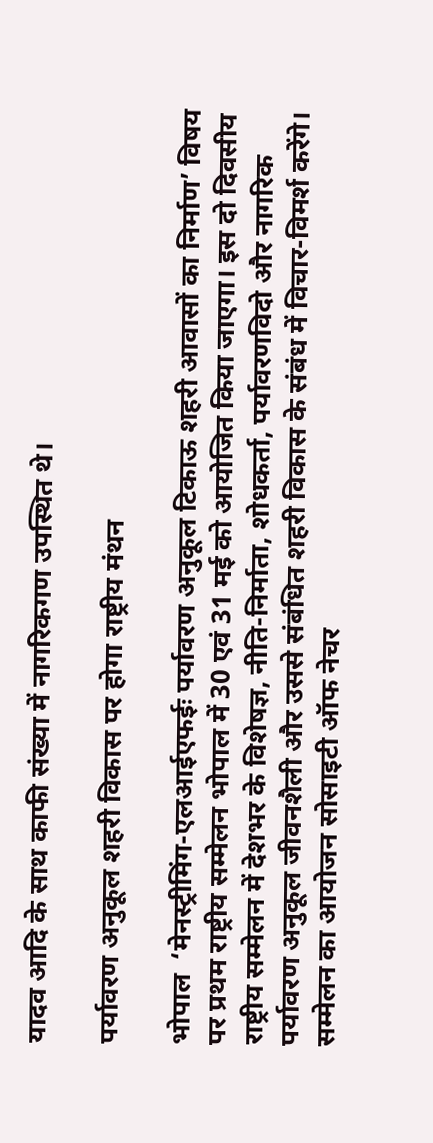यादव आदि के साथ काफी संख्या में नागरिकगण उपस्थित थे।

पर्यावरण अनुकूल शहरी विकास पर होगा राष्ट्रीय मंथन

भोपाल  ‘मेनस्ट्रीमिंग-एलआईएफईः पर्यावरण अनुकूल टिकाऊ शहरी आवासों का निर्माण’ विषय पर प्रथम राष्ट्रीय सम्मेलन भोपाल में 30 एवं 31 मई को आयोजित किया जाएगा। इस दो दिवसीय राष्ट्रीय सम्मेलन में देशभर के विशेषज्ञ, नीति-निर्माता, शोधकर्ता, पर्यावरणविदो और नागरिक पर्यावरण अनुकूल जीवनशैली और उससे संबंधित शहरी विकास के संबंध में विचार-विमर्श करेंगे। सम्मेलन का आयोजन सोसाइटी ऑफ नेचर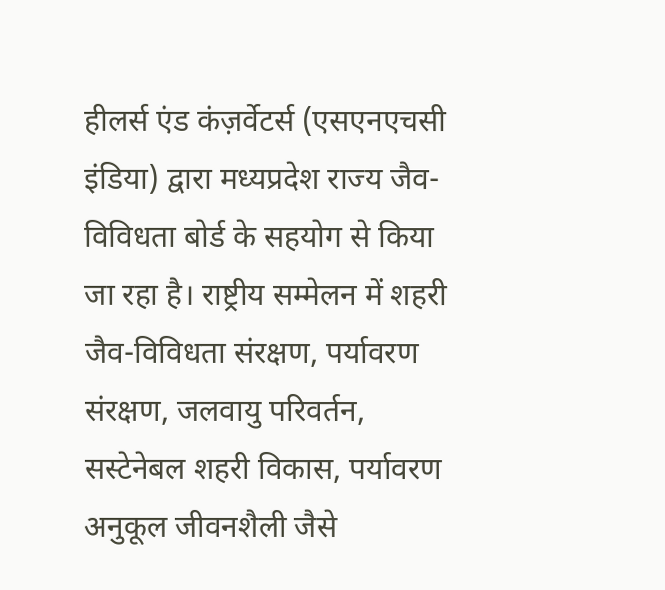हीलर्स एंड कंज़र्वेटर्स (एसएनएचसी इंडिया) द्वारा मध्यप्रदेश राज्य जैव-विविधता बोर्ड के सहयोग से किया जा रहा है। राष्ट्रीय सम्मेलन में शहरी जैव-विविधता संरक्षण, पर्यावरण संरक्षण, जलवायु परिवर्तन, सस्टेनेबल शहरी विकास, पर्यावरण अनुकूल जीवनशैली जैसे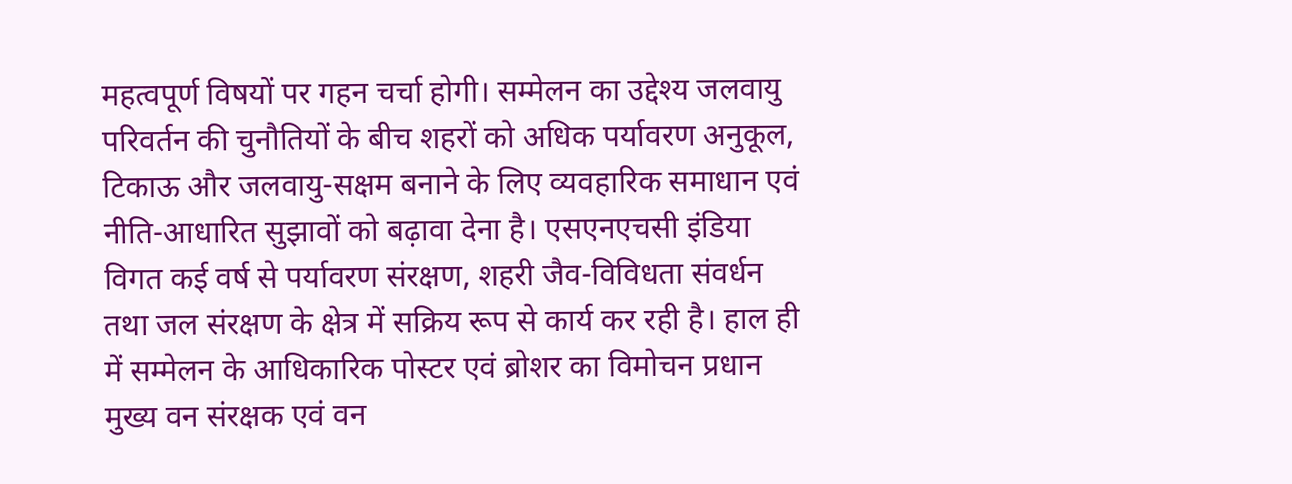महत्वपूर्ण विषयों पर गहन चर्चा होगी। सम्मेलन का उद्देश्य जलवायु परिवर्तन की चुनौतियों के बीच शहरों को अधिक पर्यावरण अनुकूल, टिकाऊ और जलवायु-सक्षम बनाने के लिए व्यवहारिक समाधान एवं नीति-आधारित सुझावों को बढ़ावा देना है। एसएनएचसी इंडिया विगत कई वर्ष से पर्यावरण संरक्षण, शहरी जैव-विविधता संवर्धन तथा जल संरक्षण के क्षेत्र में सक्रिय रूप से कार्य कर रही है। हाल ही में सम्मेलन के आधिकारिक पोस्टर एवं ब्रोशर का विमोचन प्रधान मुख्य वन संरक्षक एवं वन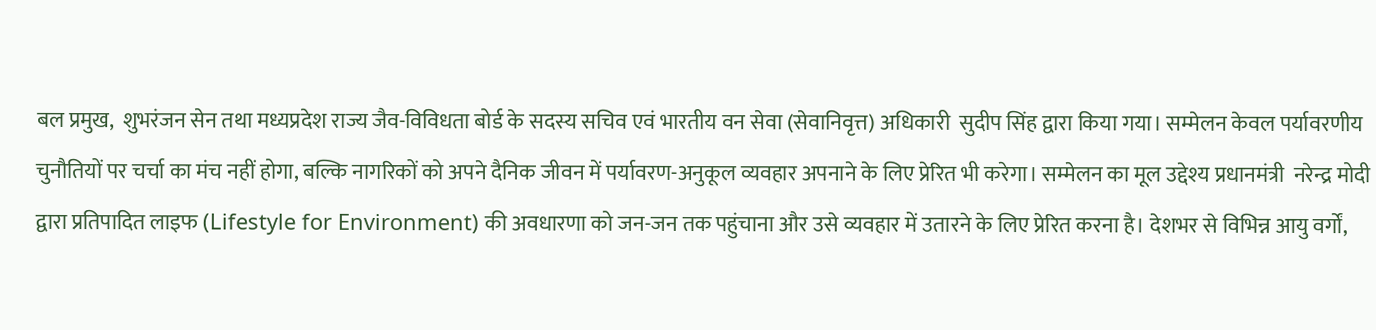बल प्रमुख,  शुभरंजन सेन तथा मध्यप्रदेश राज्य जैव-विविधता बोर्ड के सदस्य सचिव एवं भारतीय वन सेवा (सेवानिवृत्त) अधिकारी  सुदीप सिंह द्वारा किया गया। सम्मेलन केवल पर्यावरणीय चुनौतियों पर चर्चा का मंच नहीं होगा, बल्कि नागरिकों को अपने दैनिक जीवन में पर्यावरण-अनुकूल व्यवहार अपनाने के लिए प्रेरित भी करेगा। सम्मेलन का मूल उद्देश्य प्रधानमंत्री  नरेन्द्र मोदी द्वारा प्रतिपादित लाइफ (Lifestyle for Environment) की अवधारणा को जन-जन तक पहुंचाना और उसे व्यवहार में उतारने के लिए प्रेरित करना है। देशभर से विभिन्न आयु वर्गों,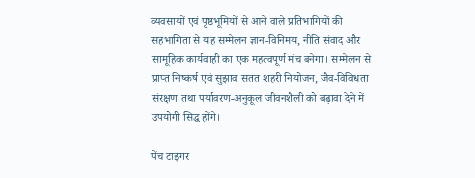व्यवसायों एवं पृष्ठभूमियों से आने वाले प्रतिभागियों की सहभागिता से यह सम्मेलन ज्ञान-विनिमय, नीति संवाद और सामूहिक कार्यवाही का एक महत्वपूर्ण मंच बनेगा। सम्मेलन से प्राप्त निष्कर्ष एवं सुझाव सतत शहरी नियोजन, जैव-विविधता संरक्षण तथा पर्यावरण-अनुकूल जीवनशैली को बढ़ावा देने में उपयोगी सिद्ध होंगे।

पेंच टाइगर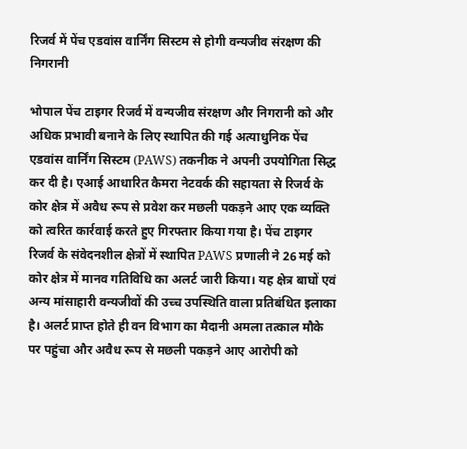रिजर्व में पेंच एडवांस वार्निंग सिस्टम से होगी वन्यजीव संरक्षण की निगरानी

भोपाल पेंच टाइगर रिजर्व में वन्यजीव संरक्षण और निगरानी को और अधिक प्रभावी बनाने के लिए स्थापित की गई अत्याधुनिक पेंच एडवांस वार्निंग सिस्टम (PAWS) तकनीक ने अपनी उपयोगिता सिद्ध कर दी है। एआई आधारित कैमरा नेटवर्क की सहायता से रिजर्व के कोर क्षेत्र में अवैध रूप से प्रवेश कर मछली पकड़ने आए एक व्यक्ति को त्वरित कार्रवाई करते हुए गिरफ्तार किया गया है। पेंच टाइगर रिजर्व के संवेदनशील क्षेत्रों में स्थापित PAWS प्रणाली ने 26 मई को कोर क्षेत्र में मानव गतिविधि का अलर्ट जारी किया। यह क्षेत्र बाघों एवं अन्य मांसाहारी वन्यजीवों की उच्च उपस्थिति वाला प्रतिबंधित इलाका है। अलर्ट प्राप्त होते ही वन विभाग का मैदानी अमला तत्काल मौके पर पहुंचा और अवैध रूप से मछली पकड़ने आए आरोपी को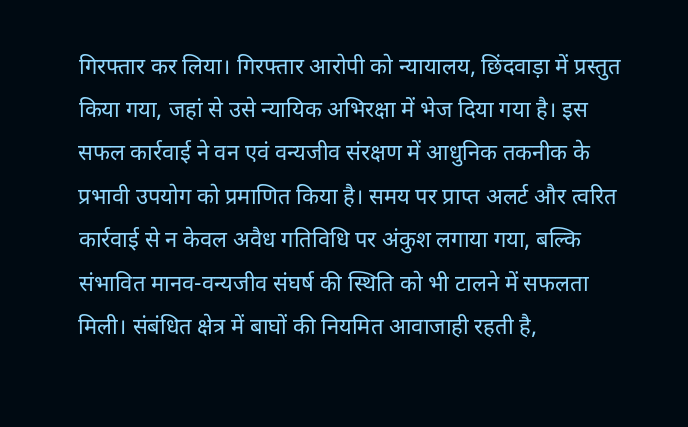गिरफ्तार कर लिया। गिरफ्तार आरोपी को न्यायालय, छिंदवाड़ा में प्रस्तुत किया गया, जहां से उसे न्यायिक अभिरक्षा में भेज दिया गया है। इस सफल कार्रवाई ने वन एवं वन्यजीव संरक्षण में आधुनिक तकनीक के प्रभावी उपयोग को प्रमाणित किया है। समय पर प्राप्त अलर्ट और त्वरित कार्रवाई से न केवल अवैध गतिविधि पर अंकुश लगाया गया, बल्कि संभावित मानव-वन्यजीव संघर्ष की स्थिति को भी टालने में सफलता मिली। संबंधित क्षेत्र में बाघों की नियमित आवाजाही रहती है,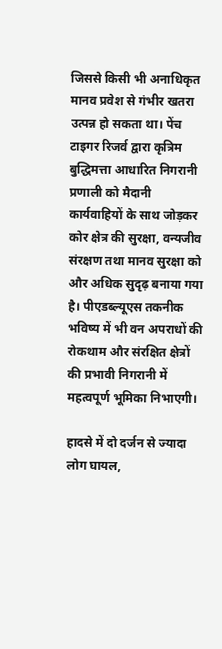जिससे किसी भी अनाधिकृत मानव प्रवेश से गंभीर खतरा उत्पन्न हो सकता था। पेंच टाइगर रिजर्व द्वारा कृत्रिम बुद्धिमत्ता आधारित निगरानी प्रणाली को मैदानी कार्यवाहियों के साथ जोड़कर कोर क्षेत्र की सुरक्षा, वन्यजीव संरक्षण तथा मानव सुरक्षा को और अधिक सुदृढ़ बनाया गया है। पीएडब्ल्यूएस तकनीक भविष्य में भी वन अपराधों की रोकथाम और संरक्षित क्षेत्रों की प्रभावी निगरानी में महत्वपूर्ण भूमिका निभाएगी।

हादसे में दो दर्जन से ज्यादा लोग घायल,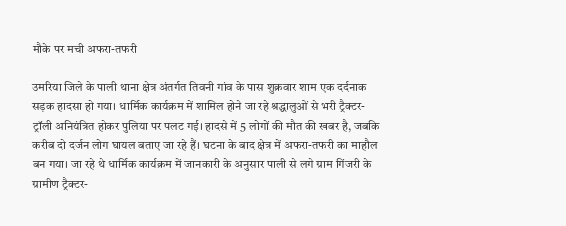मौके पर मची अफरा-तफरी

उमरिया जिले के पाली थाना क्षेत्र अंतर्गत तिवनी गांव के पास शुक्रवार शाम एक दर्दनाक सड़क हादसा हो गया। धार्मिक कार्यक्रम में शामिल होने जा रहे श्रद्धालुओं से भरी ट्रैक्टर-ट्रॉली अनियंत्रित होकर पुलिया पर पलट गई। हादसे में 5 लोगों की मौत की खबर है, जबकि करीब दो दर्जन लोग घायल बताए जा रहे हैं। घटना के बाद क्षेत्र में अफरा-तफरी का माहौल बन गया। जा रहे थे धार्मिक कार्यक्रम में जानकारी के अनुसार पाली से लगे ग्राम गिंजरी के ग्रामीण ट्रैक्टर-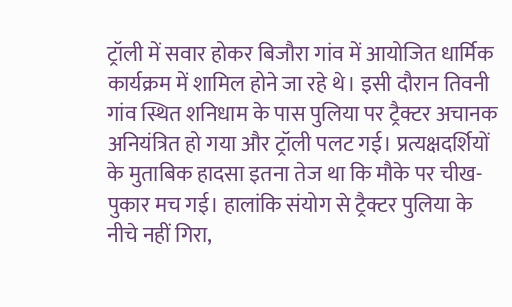ट्रॉली में सवार होकर बिजौरा गांव में आयोजित धार्मिक कार्यक्रम में शामिल होने जा रहे थे। इसी दौरान तिवनी गांव स्थित शनिधाम के पास पुलिया पर ट्रैक्टर अचानक अनियंत्रित हो गया और ट्रॉली पलट गई। प्रत्यक्षदर्शियों के मुताबिक हादसा इतना तेज था कि मौके पर चीख-पुकार मच गई। हालांकि संयोग से ट्रैक्टर पुलिया के नीचे नहीं गिरा,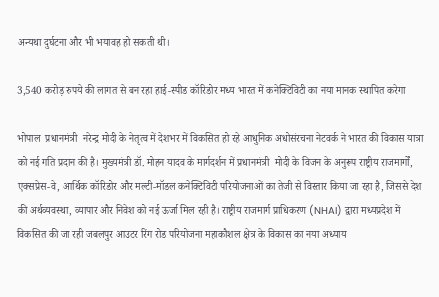अन्यथा दुर्घटना और भी भयावह हो सकती थी।

3,540 करोड़ रुपये की लागत से बन रहा हाई-स्पीड कॉरिडोर मध्य भारत में कनेक्टिविटी का नया मानक स्थापित करेगा

भोपाल  प्रधानमंत्री  नरेन्द्र मोदी के नेतृत्व में देशभर में विकसित हो रहे आधुनिक अधोसंरचना नेटवर्क ने भारत की विकास यात्रा को नई गति प्रदान की है। मुख्यमंत्री डॉ. मोहन यादव के मार्गदर्शन में प्रधानमंत्री  मोदी के विजन के अनुरूप राष्ट्रीय राजमार्गों, एक्सप्रेस-वे, आर्थिक कॉरिडोर और मल्टी-मॉडल कनेक्टिविटी परियोजनाओं का तेजी से विस्तार किया जा रहा है, जिससे देश की अर्थव्यवस्था, व्यापार और निवेश को नई ऊर्जा मिल रही है। राष्ट्रीय राजमार्ग प्राधिकरण (NHAI) द्वारा मध्यप्रदेश में विकसित की जा रही जबलपुर आउटर रिंग रोड परियोजना महाकौशल क्षेत्र के विकास का नया अध्याय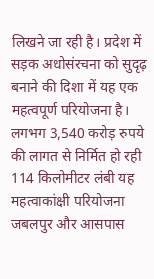लिखने जा रही है। प्रदेश में सड़क अधोसंरचना को सुदृढ़ बनाने की दिशा में यह एक महत्वपूर्ण परियोजना है। लगभग 3,540 करोड़ रुपये की लागत से निर्मित हो रही 114 किलोमीटर लंबी यह महत्वाकांक्षी परियोजना जबलपुर और आसपास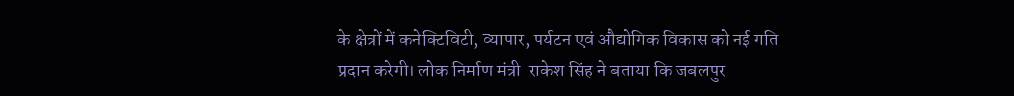के क्षेत्रों में कनेक्टिविटी, व्यापार, पर्यटन एवं औद्योगिक विकास को नई गति प्रदान करेगी। लोक निर्माण मंत्री  राकेश सिंह ने बताया कि जबलपुर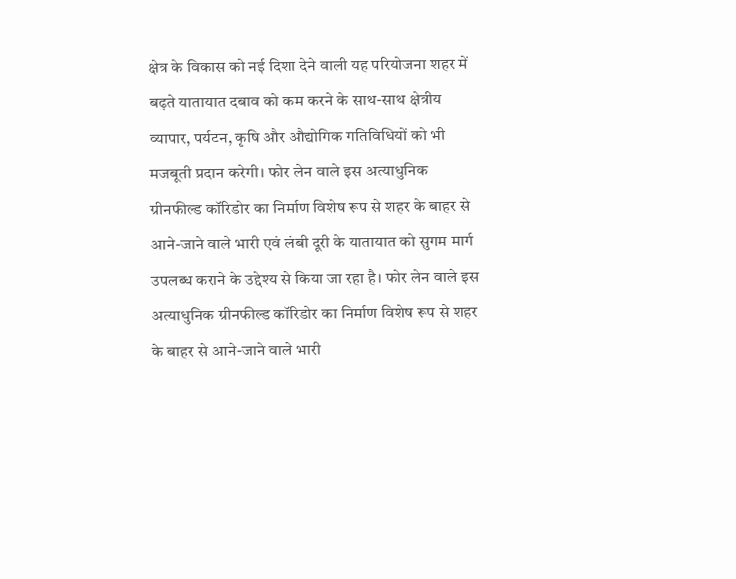क्षेत्र के विकास को नई दिशा देने वाली यह परियोजना शहर में बढ़ते यातायात दबाव को कम करने के साथ-साथ क्षेत्रीय व्यापार, पर्यटन, कृषि और औद्योगिक गतिविधियों को भी मजबूती प्रदान करेगी। फोर लेन वाले इस अत्याधुनिक ग्रीनफील्ड कॉरिडोर का निर्माण विशेष रूप से शहर के बाहर से आने-जाने वाले भारी एवं लंबी दूरी के यातायात को सुगम मार्ग उपलब्ध कराने के उद्देश्य से किया जा रहा है। फोर लेन वाले इस अत्याधुनिक ग्रीनफील्ड कॉरिडोर का निर्माण विशेष रूप से शहर के बाहर से आने-जाने वाले भारी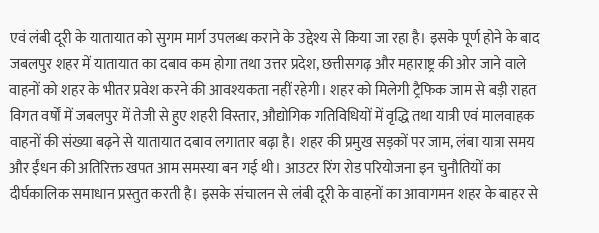एवं लंबी दूरी के यातायात को सुगम मार्ग उपलब्ध कराने के उद्देश्य से किया जा रहा है। इसके पूर्ण होने के बाद जबलपुर शहर में यातायात का दबाव कम होगा तथा उत्तर प्रदेश, छत्तीसगढ़ और महाराष्ट्र की ओर जाने वाले वाहनों को शहर के भीतर प्रवेश करने की आवश्यकता नहीं रहेगी। शहर को मिलेगी ट्रैफिक जाम से बड़ी राहत विगत वर्षों में जबलपुर में तेजी से हुए शहरी विस्तार, औद्योगिक गतिविधियों में वृद्धि तथा यात्री एवं मालवाहक वाहनों की संख्या बढ़ने से यातायात दबाव लगातार बढ़ा है। शहर की प्रमुख सड़कों पर जाम, लंबा यात्रा समय और ईंधन की अतिरिक्त खपत आम समस्या बन गई थी। आउटर रिंग रोड परियोजना इन चुनौतियों का दीर्घकालिक समाधान प्रस्तुत करती है। इसके संचालन से लंबी दूरी के वाहनों का आवागमन शहर के बाहर से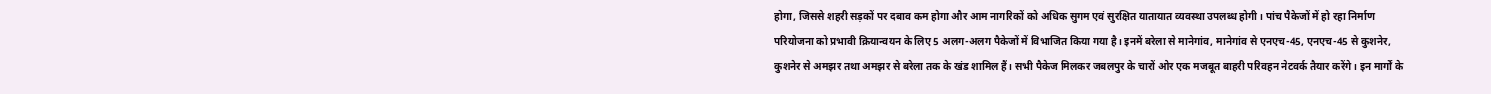होगा, जिससे शहरी सड़कों पर दबाव कम होगा और आम नागरिकों को अधिक सुगम एवं सुरक्षित यातायात व्यवस्था उपलब्ध होगी। पांच पैकेजों में हो रहा निर्माण परियोजना को प्रभावी क्रियान्वयन के लिए 5 अलग-अलग पैकेजों में विभाजित किया गया है। इनमें बरेला से मानेगांव, मानेगांव से एनएच-45, एनएच-45 से कुशनेर, कुशनेर से अमझर तथा अमझर से बरेला तक के खंड शामिल हैं। सभी पैकेज मिलकर जबलपुर के चारों ओर एक मजबूत बाहरी परिवहन नेटवर्क तैयार करेंगे। इन मार्गों के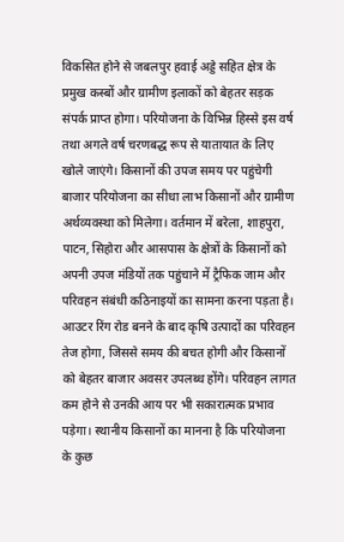विकसित होने से जबलपुर हवाई अड्डे सहित क्षेत्र के प्रमुख कस्बों और ग्रामीण इलाकों को बेहतर सड़क संपर्क प्राप्त होगा। परियोजना के विभिन्न हिस्से इस वर्ष तथा अगले वर्ष चरणबद्ध रूप से यातायात के लिए खोले जाएंगे। किसानों की उपज समय पर पहुंचेगी बाजार परियोजना का सीधा लाभ किसानों और ग्रामीण अर्थव्यवस्था को मिलेगा। वर्तमान में बरेला, शाहपुरा, पाटन, सिहोरा और आसपास के क्षेत्रों के किसानों को अपनी उपज मंडियों तक पहुंचाने में ट्रैफिक जाम और परिवहन संबंधी कठिनाइयों का सामना करना पड़ता है। आउटर रिंग रोड बनने के बाद कृषि उत्पादों का परिवहन तेज होगा, जिससे समय की बचत होगी और किसानों को बेहतर बाजार अवसर उपलब्ध होंगे। परिवहन लागत कम होने से उनकी आय पर भी सकारात्मक प्रभाव पड़ेगा। स्थानीय किसानों का मानना है कि परियोजना के कुछ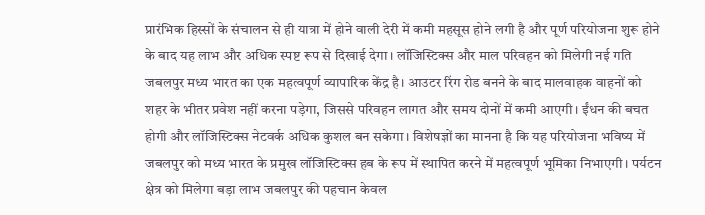प्रारंभिक हिस्सों के संचालन से ही यात्रा में होने वाली देरी में कमी महसूस होने लगी है और पूर्ण परियोजना शुरू होने के बाद यह लाभ और अधिक स्पष्ट रूप से दिखाई देगा। लॉजिस्टिक्स और माल परिवहन को मिलेगी नई गति जबलपुर मध्य भारत का एक महत्वपूर्ण व्यापारिक केंद्र है। आउटर रिंग रोड बनने के बाद मालवाहक वाहनों को शहर के भीतर प्रवेश नहीं करना पड़ेगा, जिससे परिवहन लागत और समय दोनों में कमी आएगी। ईंधन की बचत होगी और लॉजिस्टिक्स नेटवर्क अधिक कुशल बन सकेगा। विशेषज्ञों का मानना है कि यह परियोजना भविष्य में जबलपुर को मध्य भारत के प्रमुख लॉजिस्टिक्स हब के रूप में स्थापित करने में महत्वपूर्ण भूमिका निभाएगी। पर्यटन क्षेत्र को मिलेगा बड़ा लाभ जबलपुर की पहचान केवल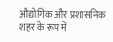औद्योगिक और प्रशासनिक शहर के रूप में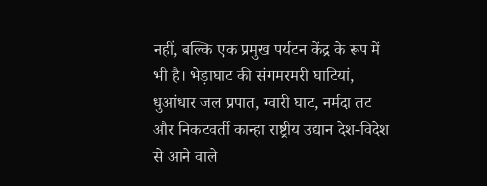नहीं, बल्कि एक प्रमुख पर्यटन केंद्र के रूप में भी है। भेड़ाघाट की संगमरमरी घाटियां, धुआंधार जल प्रपात, ग्वारी घाट, नर्मदा तट और निकटवर्ती कान्हा राष्ट्रीय उद्यान देश-विदेश से आने वाले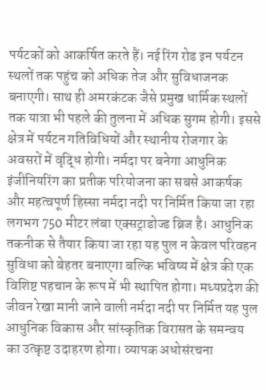पर्यटकों को आकर्षित करते हैं। नई रिंग रोड इन पर्यटन स्थलों तक पहुंच को अधिक तेज और सुविधाजनक बनाएगी। साथ ही अमरकंटक जैसे प्रमुख धार्मिक स्थलों तक यात्रा भी पहले की तुलना में अधिक सुगम होगी। इससे क्षेत्र में पर्यटन गतिविधियों और स्थानीय रोजगार के अवसरों में वृद्धि होगी। नर्मदा पर बनेगा आधुनिक इंजीनियरिंग का प्रतीक परियोजना का सबसे आकर्षक और महत्वपूर्ण हिस्सा नर्मदा नदी पर निर्मित किया जा रहा लगभग 750 मीटर लंबा एक्सट्राडोज्ड ब्रिज है। आधुनिक तकनीक से तैयार किया जा रहा यह पुल न केवल परिवहन सुविधा को बेहतर बनाएगा बल्कि भविष्य में क्षेत्र की एक विशिष्ट पहचान के रूप में भी स्थापित होगा। मध्यप्रदेश की जीवन रेखा मानी जाने वाली नर्मदा नदी पर निर्मित यह पुल आधुनिक विकास और सांस्कृतिक विरासत के समन्वय का उत्कृष्ट उदाहरण होगा। व्यापक अधोसंरचना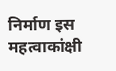निर्माण इस महत्वाकांक्षी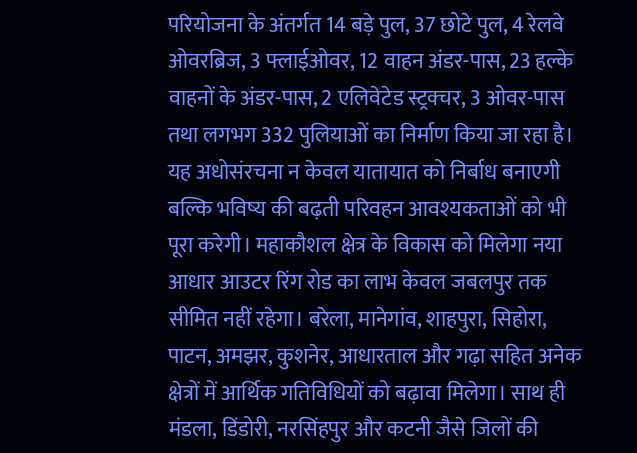परियोजना के अंतर्गत 14 बड़े पुल, 37 छोटे पुल, 4 रेलवे ओवरब्रिज, 3 फ्लाईओवर, 12 वाहन अंडर-पास, 23 हल्के वाहनों के अंडर-पास, 2 एलिवेटेड स्ट्रक्चर, 3 ओवर-पास तथा लगभग 332 पुलियाओं का निर्माण किया जा रहा है। यह अधोसंरचना न केवल यातायात को निर्बाध बनाएगी बल्कि भविष्य की बढ़ती परिवहन आवश्यकताओं को भी पूरा करेगी। महाकौशल क्षेत्र के विकास को मिलेगा नया आधार आउटर रिंग रोड का लाभ केवल जबलपुर तक सीमित नहीं रहेगा। बरेला, मानेगांव, शाहपुरा, सिहोरा, पाटन, अमझर, कुशनेर, आधारताल और गढ़ा सहित अनेक क्षेत्रों में आर्थिक गतिविधियों को बढ़ावा मिलेगा। साथ ही मंडला, डिंडोरी, नरसिंहपुर और कटनी जैसे जिलों की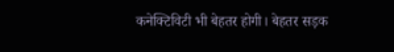कनेक्टिविटी भी बेहतर होगी। बेहतर सड़क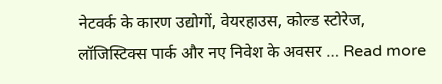नेटवर्क के कारण उद्योगों, वेयरहाउस, कोल्ड स्टोरेज, लॉजिस्टिक्स पार्क और नए निवेश के अवसर … Read more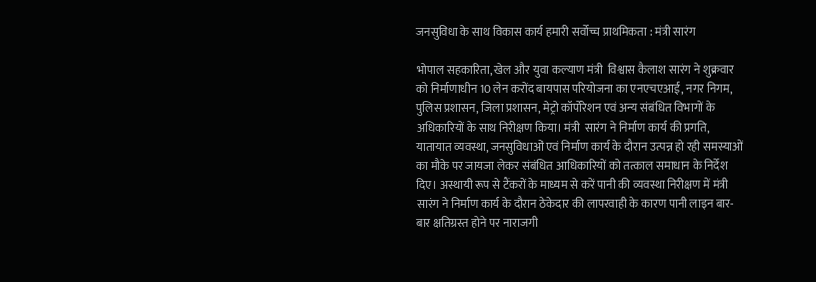जनसुविधा के साथ विकास कार्य हमारी सर्वोच्च प्राथमिकता : मंत्री सारंग

भोपाल सहकारिता, खेल और युवा कल्याण मंत्री  विश्वास कैलाश सारंग ने शुक्रवार को निर्माणाधीन 10 लेन करोंद बायपास परियोजना का एनएचएआई, नगर निगम, पुलिस प्रशासन, जिला प्रशासन, मेट्रो कॉर्पोरेशन एवं अन्य संबंधित विभागों के अधिकारियों के साथ निरीक्षण किया। मंत्री  सारंग ने निर्माण कार्य की प्रगति, यातायात व्यवस्था, जनसुविधाओं एवं निर्माण कार्य के दौरान उत्पन्न हो रही समस्याओं का मौके पर जायजा लेकर संबंधित आधिकारियों को तत्काल समाधान के निर्देश दिए। अस्थायी रूप से टैंकरों के माध्यम से करें पानी की व्यवस्था निरीक्षण में मंत्री  सारंग ने निर्माण कार्य के दौरान ठेकेदार की लापरवाही के कारण पानी लाइन बार-बार क्षतिग्रस्त होने पर नाराजगी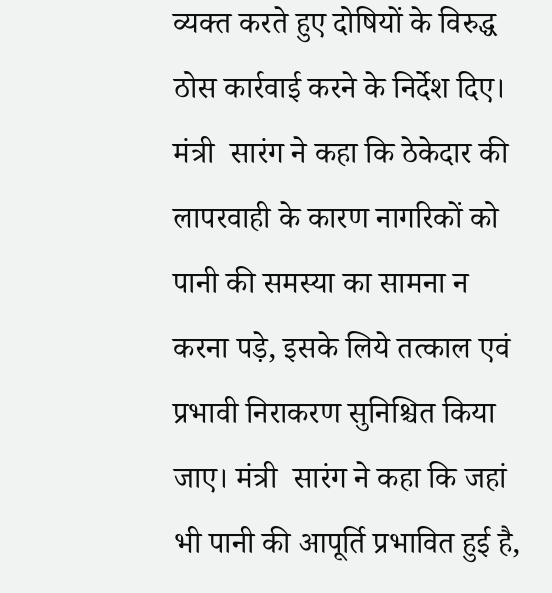व्यक्त करते हुए दोषियों के विरुद्ध ठोस कार्रवाई करने के निर्देश दिए। मंत्री  सारंग ने कहा कि ठेकेदार की लापरवाही के कारण नागरिकों को पानी की समस्या का सामना न करना पड़े, इसके लिये तत्काल एवं प्रभावी निराकरण सुनिश्चित किया जाए। मंत्री  सारंग ने कहा कि जहां भी पानी की आपूर्ति प्रभावित हुई है,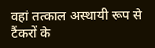वहां तत्काल अस्थायी रूप से टैंकरों के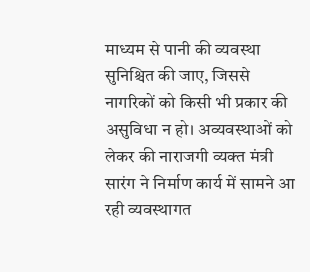माध्यम से पानी की व्यवस्था सुनिश्चित की जाए, जिससे नागरिकों को किसी भी प्रकार की असुविधा न हो। अव्यवस्थाओं को लेकर की नाराजगी व्यक्त मंत्री  सारंग ने निर्माण कार्य में सामने आ रही व्यवस्थागत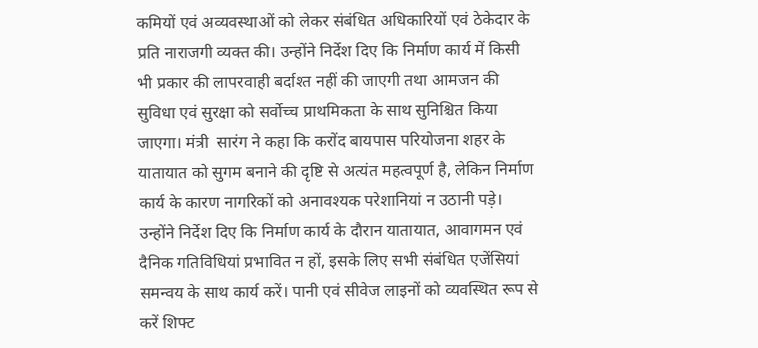कमियों एवं अव्यवस्थाओं को लेकर संबंधित अधिकारियों एवं ठेकेदार के प्रति नाराजगी व्यक्त की। उन्होंने निर्देश दिए कि निर्माण कार्य में किसी भी प्रकार की लापरवाही बर्दाश्त नहीं की जाएगी तथा आमजन की सुविधा एवं सुरक्षा को सर्वोच्च प्राथमिकता के साथ सुनिश्चित किया जाएगा। मंत्री  सारंग ने कहा कि करोंद बायपास परियोजना शहर के यातायात को सुगम बनाने की दृष्टि से अत्यंत महत्वपूर्ण है, लेकिन निर्माण कार्य के कारण नागरिकों को अनावश्यक परेशानियां न उठानी पड़े। उन्होंने निर्देश दिए कि निर्माण कार्य के दौरान यातायात, आवागमन एवं दैनिक गतिविधियां प्रभावित न हों, इसके लिए सभी संबंधित एजेंसियां समन्वय के साथ कार्य करें। पानी एवं सीवेज लाइनों को व्यवस्थित रूप से करें शिफ्ट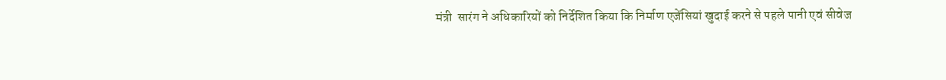मंत्री  सारंग ने अधिकारियों को निर्देशित किया कि निर्माण एजेंसियां खुदाई करने से पहले पानी एवं सीवेज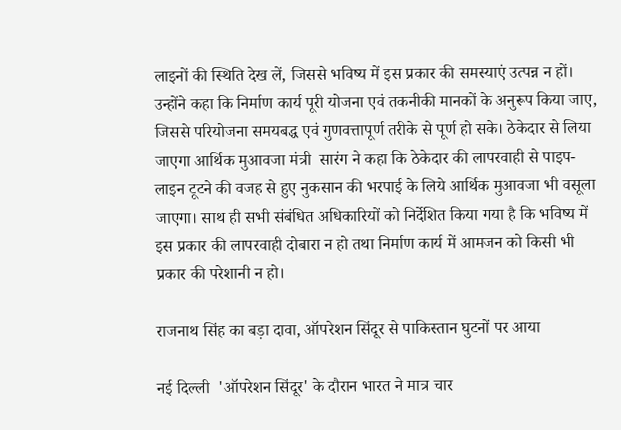लाइनों की स्थिति देख लें, जिससे भविष्य में इस प्रकार की समस्याएं उत्पन्न न हों। उन्होंने कहा कि निर्माण कार्य पूरी योजना एवं तकनीकी मानकों के अनुरूप किया जाए, जिससे परियोजना समयबद्ध एवं गुणवत्तापूर्ण तरीके से पूर्ण हो सके। ठेकेदार से लिया जाएगा आर्थिक मुआवजा मंत्री  सारंग ने कहा कि ठेकेदार की लापरवाही से पाइप-लाइन टूटने की वजह से हुए नुकसान की भरपाई के लिये आर्थिक मुआवजा भी वसूला जाएगा। साथ ही सभी संबंधित अधिकारियों को निर्देशित किया गया है कि भविष्य में इस प्रकार की लापरवाही दोबारा न हो तथा निर्माण कार्य में आमजन को किसी भी प्रकार की परेशानी न हो।

राजनाथ सिंह का बड़ा दावा, ऑपरेशन सिंदूर से पाकिस्तान घुटनों पर आया

नई दिल्ली  'ऑपरेशन सिंदूर' के दौरान भारत ने मात्र चार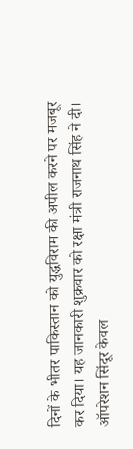दिनों के भीतर पाकिस्तान को युद्धविराम की अपील करने पर मजबूर कर दिया। यह जानकारी शुक्रवार को रक्षा मंत्री राजनाथ सिंह ने दी। ऑपरेशन सिंदूर केवल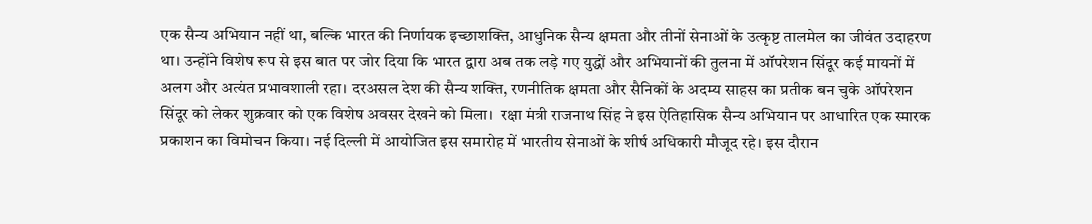एक सैन्य अभियान नहीं था, बल्कि भारत की निर्णायक इच्छाशक्ति, आधुनिक सैन्य क्षमता और तीनों सेनाओं के उत्कृष्ट तालमेल का जीवंत उदाहरण था। उन्होंने विशेष रूप से इस बात पर जोर दिया कि भारत द्वारा अब तक लड़े गए युद्धों और अभियानों की तुलना में ऑपरेशन सिंदूर कई मायनों में अलग और अत्यंत प्रभावशाली रहा। दरअसल देश की सैन्य शक्ति, रणनीतिक क्षमता और सैनिकों के अदम्य साहस का प्रतीक बन चुके ऑपरेशन सिंदूर को लेकर शुक्रवार को एक विशेष अवसर देखने को मिला।  रक्षा मंत्री राजनाथ सिंह ने इस ऐतिहासिक सैन्य अभियान पर आधारित एक स्मारक प्रकाशन का विमोचन किया। नई दिल्ली में आयोजित इस समारोह में भारतीय सेनाओं के शीर्ष अधिकारी मौजूद रहे। इस दौरान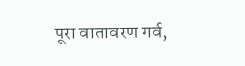पूरा वातावरण गर्व,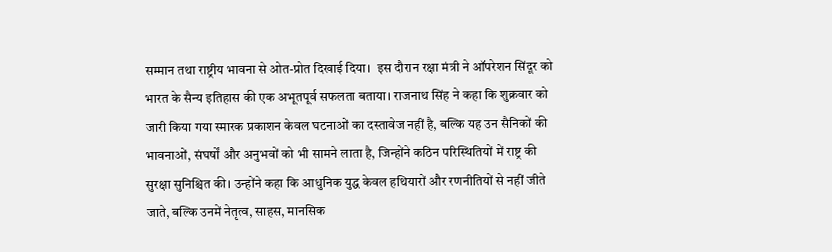सम्मान तथा राष्ट्रीय भावना से ओत-प्रोत दिखाई दिया।  इस दौरान रक्षा मंत्री ने ऑपरेशन सिंदूर को भारत के सैन्य इतिहास की एक अभूतपूर्व सफलता बताया। राजनाथ सिंह ने कहा कि शुक्रवार को जारी किया गया स्मारक प्रकाशन केवल घटनाओं का दस्तावेज नहीं है, बल्कि यह उन सैनिकों की भावनाओं, संघर्षों और अनुभवों को भी सामने लाता है, जिन्होंने कठिन परिस्थितियों में राष्ट्र की सुरक्षा सुनिश्चित की। उन्होंने कहा कि आधुनिक युद्ध केवल हथियारों और रणनीतियों से नहीं जीते जाते, बल्कि उनमें नेतृत्व, साहस, मानसिक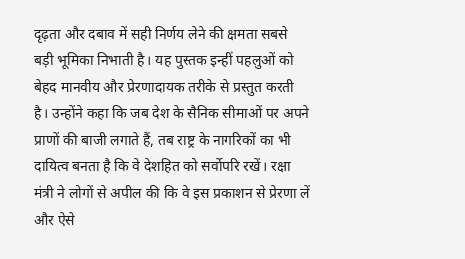दृढ़ता और दबाव में सही निर्णय लेने की क्षमता सबसे बड़ी भूमिका निभाती है। यह पुस्तक इन्हीं पहलुओं को बेहद मानवीय और प्रेरणादायक तरीके से प्रस्तुत करती है। उन्होंने कहा कि जब देश के सैनिक सीमाओं पर अपने प्राणों की बाजी लगाते हैं, तब राष्ट्र के नागरिकों का भी दायित्व बनता है कि वे देशहित को सर्वोपरि रखें। रक्षा मंत्री ने लोगों से अपील की कि वे इस प्रकाशन से प्रेरणा लें और ऐसे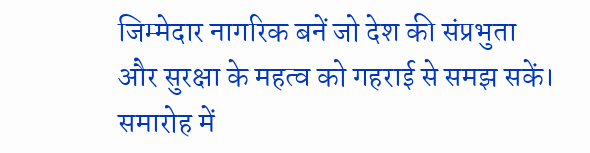जिम्मेदार नागरिक बनें जो देश की संप्रभुता और सुरक्षा के महत्व को गहराई से समझ सकें। समारोह में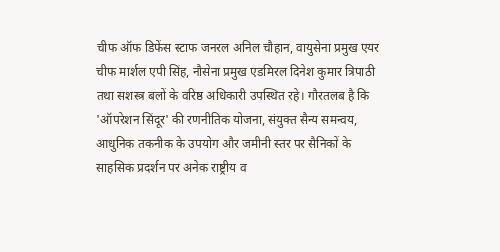चीफ ऑफ डिफेंस स्टाफ जनरल अनिल चौहान, वायुसेना प्रमुख एयर चीफ मार्शल एपी सिंह, नौसेना प्रमुख एडमिरल दिनेश कुमार त्रिपाठी तथा सशस्त्र बलों के वरिष्ठ अधिकारी उपस्थित रहे। गौरतलब है कि 'ऑपरेशन सिंदूर' की रणनीतिक योजना, संयुक्त सैन्य समन्वय, आधुनिक तकनीक के उपयोग और जमीनी स्तर पर सैनिकों के साहसिक प्रदर्शन पर अनेक राष्ट्रीय व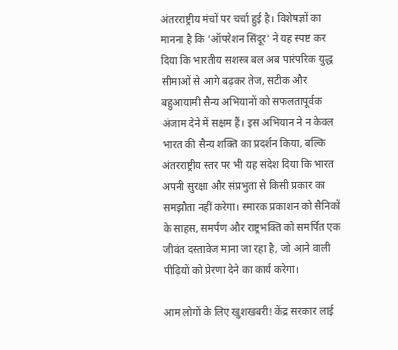अंतरराष्ट्रीय मंचों पर चर्चा हुई है। विशेषज्ञों का मानना है कि 'ऑपरेशन सिंदूर' ने यह स्पष्ट कर दिया कि भारतीय सशस्त्र बल अब पारंपरिक युद्ध सीमाओं से आगे बढ़कर तेज, सटीक और बहुआयामी सैन्य अभियानों को सफलतापूर्वक अंजाम देने में सक्षम हैं। इस अभियान ने न केवल भारत की सैन्य शक्ति का प्रदर्शन किया, बल्कि अंतरराष्ट्रीय स्तर पर भी यह संदेश दिया कि भारत अपनी सुरक्षा और संप्रभुता से किसी प्रकार का समझौता नहीं करेगा। स्मारक प्रकाशन को सैनिकों के साहस, समर्पण और राष्ट्रभक्ति को समर्पित एक जीवंत दस्तावेज माना जा रहा है, जो आने वाली पीढ़ियों को प्रेरणा देने का कार्य करेगा।

आम लोगों के लिए खुशखबरी! केंद्र सरकार लाई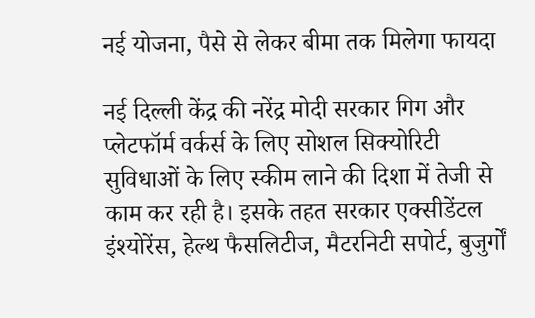नई योजना, पैसे से लेकर बीमा तक मिलेगा फायदा

नई दिल्ली केंद्र की नरेंद्र मोदी सरकार गिग और प्लेटफॉर्म वर्कर्स के लिए सोशल सिक्योरिटी सुविधाओं के लिए स्कीम लाने की दिशा में तेजी से काम कर रही है। इसके तहत सरकार एक्सीडेंटल इंश्योरेंस, हेल्थ फैसलिटीज, मैटरनिटी सपोर्ट, बुजुर्गों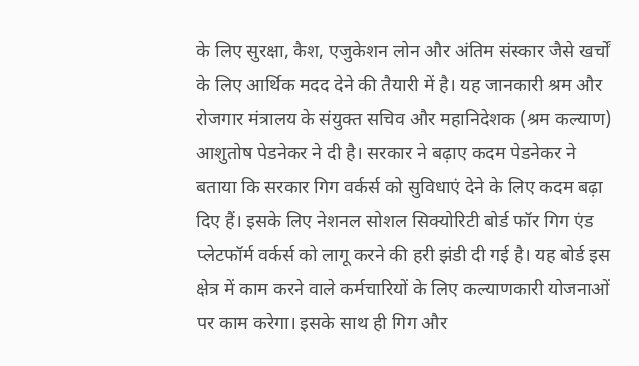के लिए सुरक्षा, कैश, एजुकेशन लोन और अंतिम संस्कार जैसे खर्चों के लिए आर्थिक मदद देने की तैयारी में है। यह जानकारी श्रम और रोजगार मंत्रालय के संयुक्त सचिव और महानिदेशक (श्रम कल्याण) आशुतोष पेडनेकर ने दी है। सरकार ने बढ़ाए कदम पेडनेकर ने बताया कि सरकार गिग वर्कर्स को सुविधाएं देने के लिए कदम बढ़ा दिए हैं। इसके लिए नेशनल सोशल सिक्योरिटी बोर्ड फॉर गिग एंड प्लेटफॉर्म वर्कर्स को लागू करने की हरी झंडी दी गई है। यह बोर्ड इस क्षेत्र में काम करने वाले कर्मचारियों के लिए कल्याणकारी योजनाओं पर काम करेगा। इसके साथ ही गिग और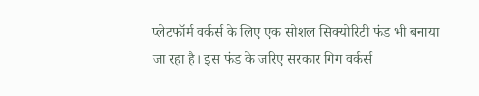प्लेटफॉर्म वर्कर्स के लिए एक सोशल सिक्योरिटी फंड भी बनाया जा रहा है। इस फंड के जरिए सरकार गिग वर्कर्स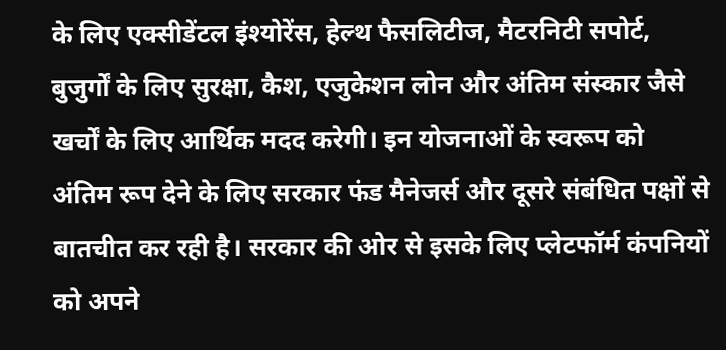के लिए एक्सीडेंटल इंश्योरेंस, हेल्थ फैसलिटीज, मैटरनिटी सपोर्ट, बुजुर्गों के लिए सुरक्षा, कैश, एजुकेशन लोन और अंतिम संस्कार जैसे खर्चों के लिए आर्थिक मदद करेगी। इन योजनाओं के स्वरूप को अंतिम रूप देने के लिए सरकार फंड मैनेजर्स और दूसरे संबंधित पक्षों से बातचीत कर रही है। सरकार की ओर से इसके लिए प्लेटफॉर्म कंपनियों को अपने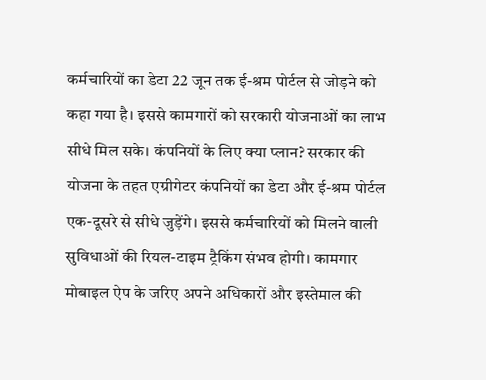कर्मचारियों का डेटा 22 जून तक ई-श्रम पोर्टल से जोड़ने को कहा गया है। इससे कामगारों को सरकारी योजनाओं का लाभ सीधे मिल सके। कंपनियों के लिए क्या प्लान? सरकार की योजना के तहत एग्रीगेटर कंपनियों का डेटा और ई-श्रम पोर्टल एक-दूसरे से सीधे जुड़ेंगे। इससे कर्मचारियों को मिलने वाली सुविधाओं की रियल-टाइम ट्रैकिंग संभव होगी। कामगार मोबाइल ऐप के जरिए अपने अधिकारों और इस्तेमाल की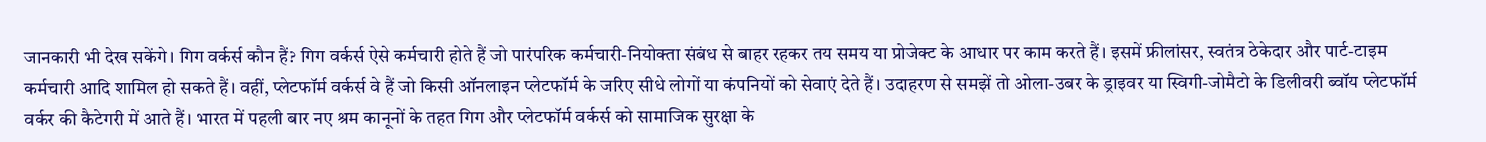जानकारी भी देख सकेंगे। गिग वर्कर्स कौन हैं? गिग वर्कर्स ऐसे कर्मचारी होते हैं जो पारंपरिक कर्मचारी-नियोक्ता संबंध से बाहर रहकर तय समय या प्रोजेक्ट के आधार पर काम करते हैं। इसमें फ्रीलांसर, स्वतंत्र ठेकेदार और पार्ट-टाइम कर्मचारी आदि शामिल हो सकते हैं। वहीं, प्लेटफॉर्म वर्कर्स वे हैं जो किसी ऑनलाइन प्लेटफॉर्म के जरिए सीधे लोगों या कंपनियों को सेवाएं देते हैं। उदाहरण से समझें तो ओला-उबर के ड्राइवर या स्विगी-जोमैटो के डिलीवरी ब्वॉय प्लेटफॉर्म वर्कर की कैटेगरी में आते हैं। भारत में पहली बार नए श्रम कानूनों के तहत गिग और प्लेटफॉर्म वर्कर्स को सामाजिक सुरक्षा के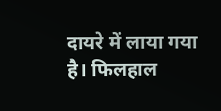दायरे में लाया गया है। फिलहाल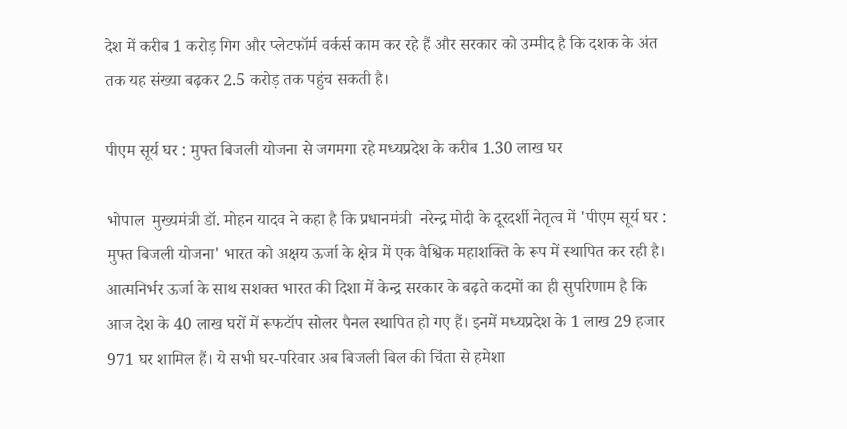देश में करीब 1 करोड़ गिग और प्लेटफॉर्म वर्कर्स काम कर रहे हैं और सरकार को उम्मीद है कि दशक के अंत तक यह संख्या बढ़कर 2.5 करोड़ तक पहुंच सकती है।

पीएम सूर्य घर : मुफ्त बिजली योजना से जगमगा रहे मध्यप्रदेश के करीब 1.30 लाख घर

भोपाल  मुख्यमंत्री डॉ. मोहन यादव ने कहा है कि प्रधानमंत्री  नरेन्द्र मोदी के दूरदर्शी नेतृत्व में 'पीएम सूर्य घर : मुफ्त बिजली योजना' भारत को अक्षय ऊर्जा के क्षेत्र में एक वैश्विक महाशक्ति के रूप में स्थापित कर रही है। आत्मनिर्भर ऊर्जा के साथ सशक्त भारत की दिशा में केन्द्र सरकार के बढ़ते कदमों का ही सुपरिणाम है कि आज देश के 40 लाख घरों में रूफटॉप सोलर पैनल स्थापित हो गए हैं। इनमें मध्यप्रदेश के 1 लाख 29 हजार 971 घर शामिल हैं। ये सभी घर-परिवार अब बिजली बिल की चिंता से हमेशा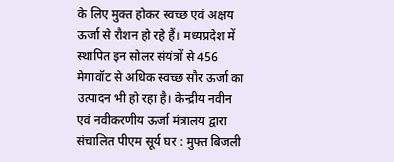के लिए मुक्त होकर स्वच्छ एवं अक्षय ऊर्जा से रौशन हो रहे हैं। मध्यप्रदेश में स्थापित इन सोलर संयंत्रों से 456 मेगावॉट से अधिक स्वच्छ सौर ऊर्जा का उत्पादन भी हो रहा है। केन्द्रीय नवीन एवं नवीकरणीय ऊर्जा मंत्रालय द्वारा संचालित पीएम सूर्य घर : मुफ्त बिजली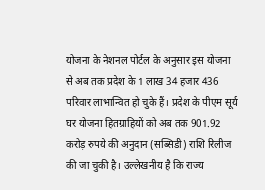योजना के नेशनल पोर्टल के अनुसार इस योजना से अब तक प्रदेश के 1 लाख 34 हजार 436 परिवार लाभान्वित हो चुके हैं। प्रदेश के पीएम सूर्य घर योजना हितग्राहियों को अब तक 901.92 करोड़ रुपये की अनुदान (सब्सिडी) राशि रिलीज की जा चुकी है। उल्लेखनीय है कि राज्य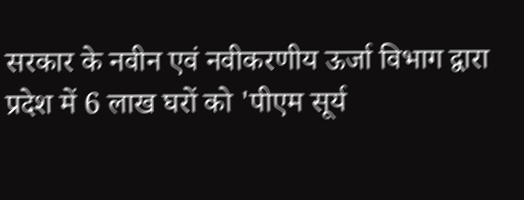सरकार के नवीन एवं नवीकरणीय ऊर्जा विभाग द्वारा प्रदेश में 6 लाख घरों को 'पीएम सूर्य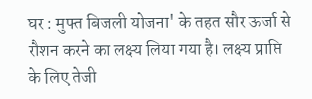घर : मुफ्त बिजली योजना' के तहत सौर ऊर्जा से रौशन करने का लक्ष्य लिया गया है। लक्ष्य प्राप्ति के लिए तेजी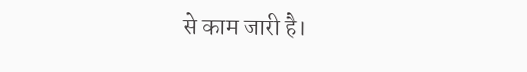से काम जारी है।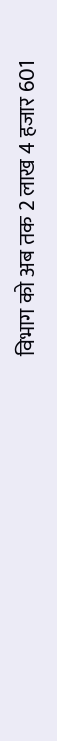विभाग को अब तक 2 लाख 4 हजार 601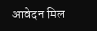आवेदन मिल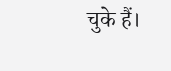चुके हैं।